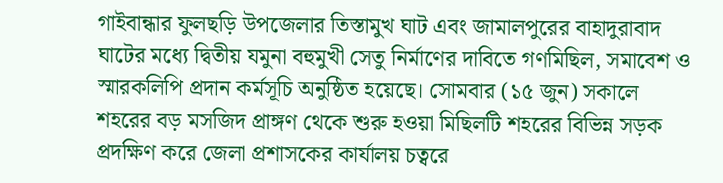গাইবান্ধার ফুলছড়ি উপজেলার তিস্তামুখ ঘাট এবং জামালপুরের বাহাদুরাবাদ ঘাটের মধ্যে দ্বিতীয় যমুনা বহুমুখী সেতু নির্মাণের দাবিতে গণমিছিল, সমাবেশ ও স্মারকলিপি প্রদান কর্মসূচি অনুষ্ঠিত হয়েছে। সোমবার (১৫ জুন) সকালে শহরের বড় মসজিদ প্রাঙ্গণ থেকে শুরু হওয়া মিছিলটি শহরের বিভিন্ন সড়ক প্রদক্ষিণ করে জেলা প্রশাসকের কার্যালয় চত্বরে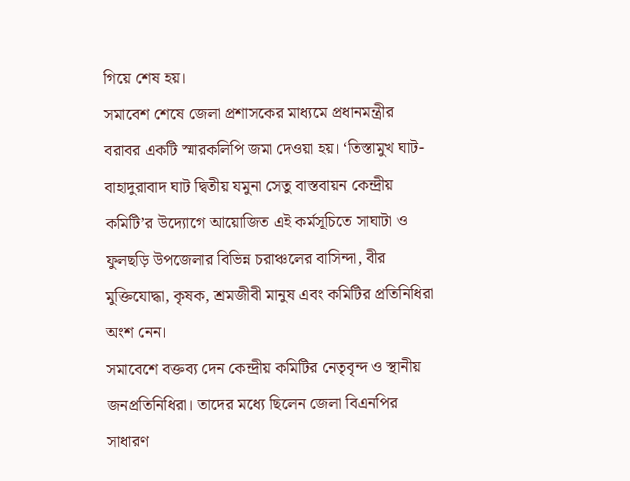গিয়ে শেষ হয়।
সমাবেশ শেষে জেলা প্রশাসকের মাধ্যমে প্রধানমন্ত্রীর বরাবর একটি স্মারকলিপি জমা দেওয়া হয়। ‘তিস্তামুখ ঘাট-বাহাদুরাবাদ ঘাট দ্বিতীয় যমুনা সেতু বাস্তবায়ন কেন্দ্রীয় কমিটি’র উদ্যোগে আয়োজিত এই কর্মসূচিতে সাঘাটা ও ফুলছড়ি উপজেলার বিভিন্ন চরাঞ্চলের বাসিন্দা, বীর মুক্তিযোদ্ধা, কৃষক, শ্রমজীবী মানুষ এবং কমিটির প্রতিনিধিরা অংশ নেন।
সমাবেশে বক্তব্য দেন কেন্দ্রীয় কমিটির নেতৃবৃন্দ ও স্থানীয় জনপ্রতিনিধিরা। তাদের মধ্যে ছিলেন জেলা বিএনপির সাধারণ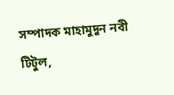সম্পাদক মাহামুদুন নবী টিটুল,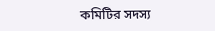কমিটির সদস্য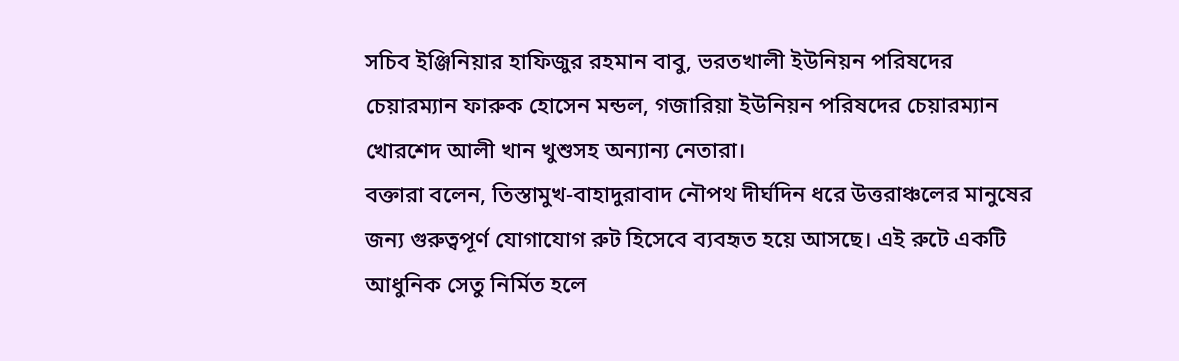সচিব ইঞ্জিনিয়ার হাফিজুর রহমান বাবু, ভরতখালী ইউনিয়ন পরিষদের চেয়ারম্যান ফারুক হোসেন মন্ডল, গজারিয়া ইউনিয়ন পরিষদের চেয়ারম্যান খোরশেদ আলী খান খুশুসহ অন্যান্য নেতারা।
বক্তারা বলেন, তিস্তামুখ-বাহাদুরাবাদ নৌপথ দীর্ঘদিন ধরে উত্তরাঞ্চলের মানুষের জন্য গুরুত্বপূর্ণ যোগাযোগ রুট হিসেবে ব্যবহৃত হয়ে আসছে। এই রুটে একটি আধুনিক সেতু নির্মিত হলে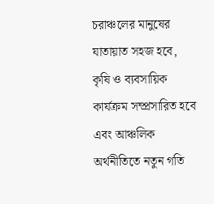চরাঞ্চলের মানুষের যাতায়াত সহজ হবে, কৃষি ও ব্যবসায়িক কার্যক্রম সম্প্রসারিত হবে এবং আঞ্চলিক অর্থনীতিতে নতুন গতি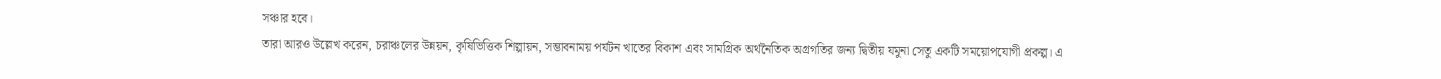সঞ্চার হবে।
তারা আরও উল্লেখ করেন, চরাঞ্চলের উন্নয়ন, কৃষিভিত্তিক শিল্পায়ন, সম্ভাবনাময় পর্যটন খাতের বিকাশ এবং সামগ্রিক অর্থনৈতিক অগ্রগতির জন্য দ্বিতীয় যমুনা সেতু একটি সময়োপযোগী প্রকল্প। এ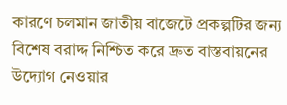কারণে চলমান জাতীয় বাজেটে প্রকল্পটির জন্য বিশেষ বরাদ্দ নিশ্চিত করে দ্রুত বাস্তবায়নের উদ্যোগ নেওয়ার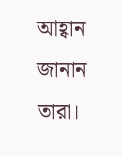আহ্বান জানান তারা।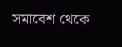সমাবেশ থেকে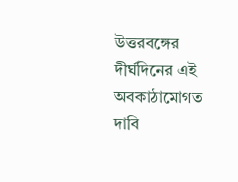উত্তরবঙ্গের দীর্ঘদিনের এই অবকাঠামোগত দাবি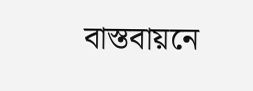বাস্তবায়নে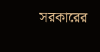সরকারের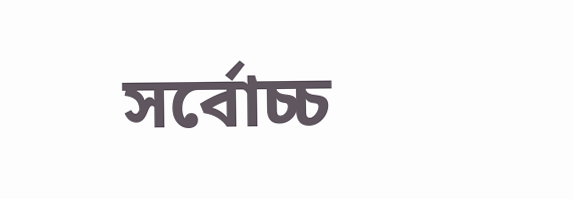সর্বোচ্চ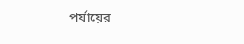পর্যায়ের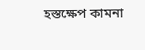হস্তক্ষেপ কামনা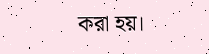করা হয়।